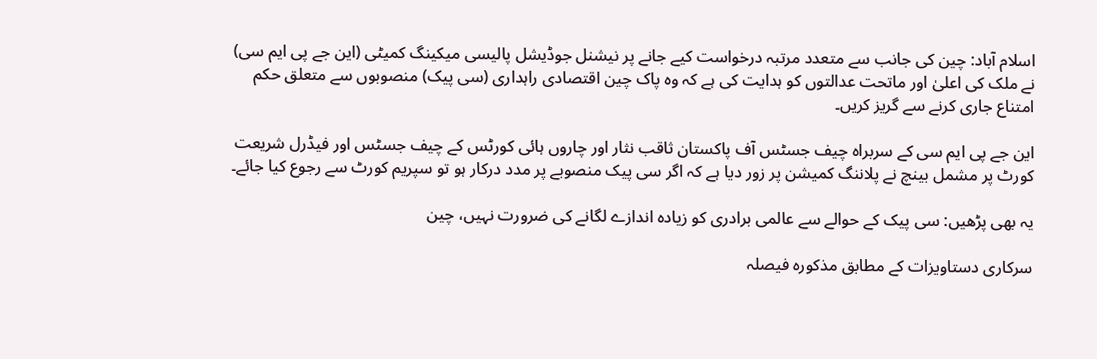اسلام آباد: چین کی جانب سے متعدد مرتبہ درخواست کیے جانے پر نیشنل جوڈیشل پالیسی میکینگ کمیٹی (این جے پی ایم سی) نے ملک کی اعلیٰ اور ماتحت عدالتوں کو ہدایت کی ہے کہ وہ پاک چین اقتصادی راہداری (سی پیک) منصوبوں سے متعلق حکم امتناع جاری کرنے سے گریز کریں۔

این جے پی ایم سی کے سربراہ چیف جسٹس آف پاکستان ثاقب نثار اور چاروں ہائی کورٹس کے چیف جسٹس اور فیڈرل شریعت کورٹ پر مشمل بینچ نے پلاننگ کمیشن پر زور دیا ہے کہ اگر سی پیک منصوبے پر مدد درکار ہو تو سپریم کورٹ سے رجوع کیا جائے۔

یہ بھی پڑھیں: سی پیک کے حوالے سے عالمی برادری کو زیادہ اندازے لگانے کی ضرورت نہیں، چین

سرکاری دستاویزات کے مطابق مذکورہ فیصلہ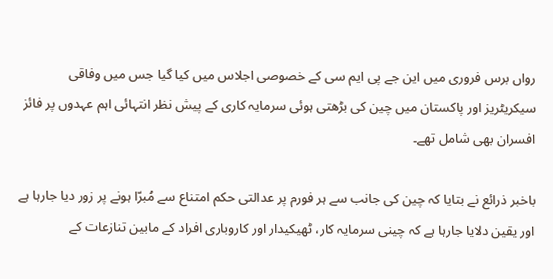رواں برس فروری میں این جے پی ایم سی کے خصوصی اجلاس میں کیا گیا جس میں وفاقی سیکریٹریز اور پاکستان میں چین کی بڑھتی ہوئی سرمایہ کاری کے پیش نظر انتہائی اہم عہدوں پر فائز افسران بھی شامل تھے۔

باخبر ذرائع نے بتایا کہ چین کی جانب سے ہر فورم پر عدالتی حکم امتناع سے مُبرّا ہونے پر زور دیا جارہا ہے اور یقین دلایا جارہا ہے کہ چینی سرمایہ کار، ٹھیکیدار اور کاروباری افراد کے مابین تنازعات کے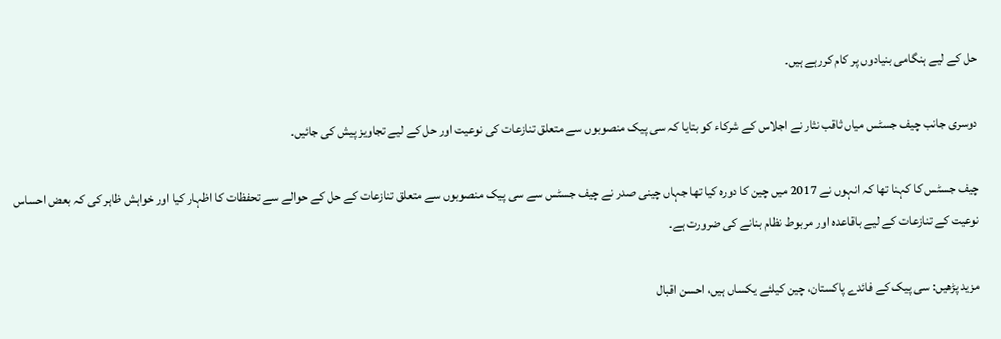حل کے لیے ہنگامی بنیادوں پر کام کررہے ہیں۔

دوسری جانب چیف جسٹس میاں ثاقب نثار نے اجلاس کے شرکاء کو بتایا کہ سی پیک منصوبوں سے متعلق تنازعات کی نوعیت اور حل کے لیے تجاویز پیش کی جائیں۔

چیف جسٹس کا کہنا تھا کہ انہوں نے 2017 میں چین کا دورہ کیا تھا جہاں چینی صدر نے چیف جسٹس سے سی پیک منصوبوں سے متعلق تنازعات کے حل کے حوالے سے تحفظات کا اظہار کیا اور خواہش ظاہر کی کہ بعض احساس نوعیت کے تنازعات کے لیے باقاعدہ اور مربوط نظام بنانے کی ضرورت ہے۔

مزید پڑھیں: سی پیک کے فائدے پاکستان، چین کیلئے یکساں ہیں، احسن اقبال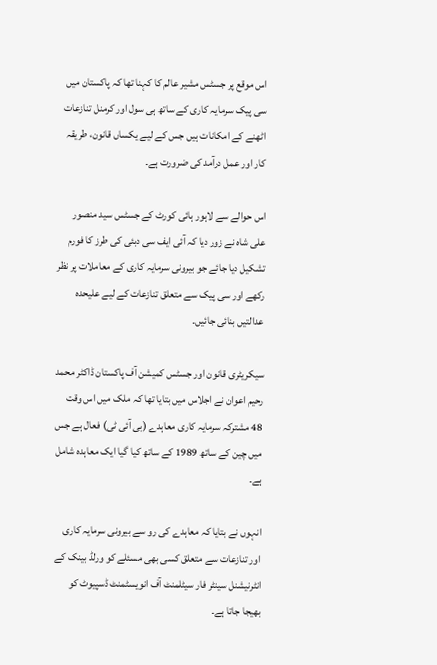اس موقع پر جسٹس مشیر عالم کا کہنا تھا کہ پاکستان میں سی پیک سرمایہ کاری کے ساتھ ہی سول اور کرمنل تنازعات اٹھنے کے امکانات ہیں جس کے لیے یکساں قانون، طریقہ کار اور عمل درآمد کی ضرورت ہے۔

اس حوالے سے لاہور ہائی کورٹ کے جسٹس سید منصور علی شاہ نے زور دیا کہ آئی ایف سی دبئی کی طرز کا فورم تشکیل دیا جائے جو بیرونی سرمایہ کاری کے معاملات پر نظر رکھے اور سی پیک سے متعلق تنازعات کے لیے علیحدہ عدالتیں بنائی جائیں۔

سیکریٹری قانون اور جسٹس کمیشن آف پاکستان ڈاکٹر محمد رحیم اعوان نے اجلاس میں بتایا تھا کہ ملک میں اس وقت 48 مشترکہ سرمایہ کاری معاہدے (بی آئی ٹی) فعال ہے جس میں چین کے ساتھ 1989 کے ساتھ کیا گیا ایک معاہدہ شامل ہے۔

انہوں نے بتایا کہ معاہدے کی رو سے بیرونی سرمایہ کاری اور تنازعات سے متعلق کسی بھی مسئلے کو ورلڈ بینک کے انٹرنیشنل سینٹر فار سیٹلمنٹ آف انویسٹمنٹ ڈسپیوٹ کو بھیجا جاتا ہے۔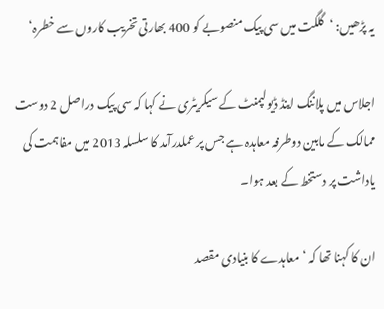یہ پڑھیں: ‘گلگت میں سی پیک منصوبے کو 400 بھارتی تخریب کاروں سے خطرہ‘

اجلاس میں پلاننگ اینڈ ڈیولپمنٹ کے سیکریٹری نے کہا کہ سی پیک دراصل 2 دوست ممالک کے مابین دوطرفہ معاہدہ ہے جس پر عملدرآمد کا سلسلہ 2013 میں مفاہمت کی یاداشت پر دستخط کے بعد ہوا۔

ان کا کہنا تھا کہ ‘معاہدے کا بنیادی مقصد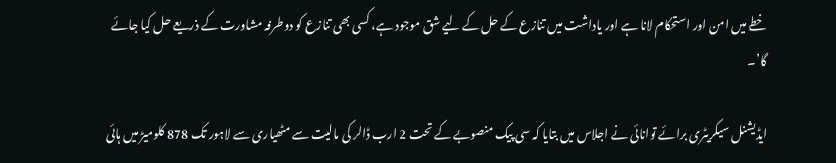خطے میں امن اور استحکام لانا ہے اور یاداشت میں تنازع کے حل کے لیے شق موجود ہے، کسی بھی تنازع کو دوطرفہ مشاورت کے ذریعے حل کیا جائے گا’۔

ایڈیشنل سیکریٹری برائے توانائی نے اجلاس میں بتایا کہ سی پیک منصوبے کے تحت 2 ارب ڈالر کی مالیت سے مٹھیاری سے لاہور تک 878 کلومیڑ میں ہائی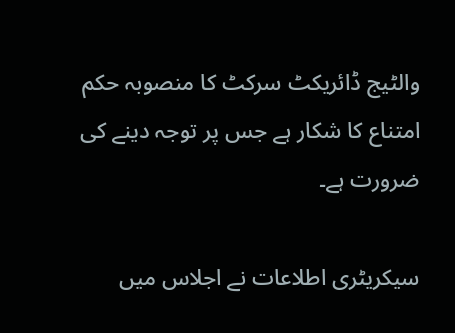والٹیج ڈائریکٹ سرکٹ کا منصوبہ حکم امتناع کا شکار ہے جس پر توجہ دینے کی ضرورت ہے۔

سیکریٹری اطلاعات نے اجلاس میں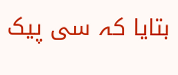بتایا کہ سی پیک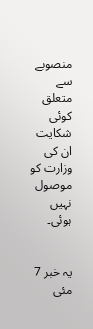منصوبے سے متعلق کوئی شکایت ان کی وزارت کو موصول نہیں ہوئی۔


یہ خبر 7 مئی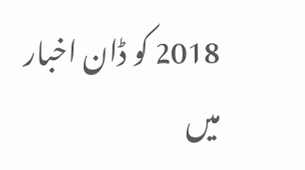2018 کو ڈان اخبار میں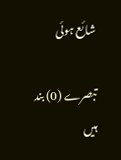شائع ہوئی

تبصرے (0) بند ہیں